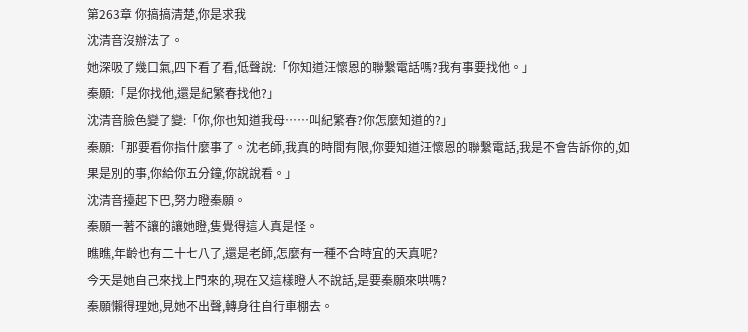第263章 你搞搞清楚,你是求我
沈清音沒辦法了。
她深吸了幾口氣,四下看了看,低聲說:「你知道汪懷恩的聯繫電話嗎?我有事要找他。」
秦願:「是你找他,還是紀繁春找他?」
沈清音臉色變了變:「你,你也知道我母……叫紀繁春?你怎麼知道的?」
秦願:「那要看你指什麼事了。沈老師,我真的時間有限,你要知道汪懷恩的聯繫電話,我是不會告訴你的,如果是別的事,你給你五分鐘,你說說看。」
沈清音擡起下巴,努力瞪秦願。
秦願一著不讓的讓她瞪,隻覺得這人真是怪。
瞧瞧,年齡也有二十七八了,還是老師,怎麼有一種不合時宜的天真呢?
今天是她自己來找上門來的,現在又這樣瞪人不說話,是要秦願來哄嗎?
秦願懶得理她,見她不出聲,轉身往自行車棚去。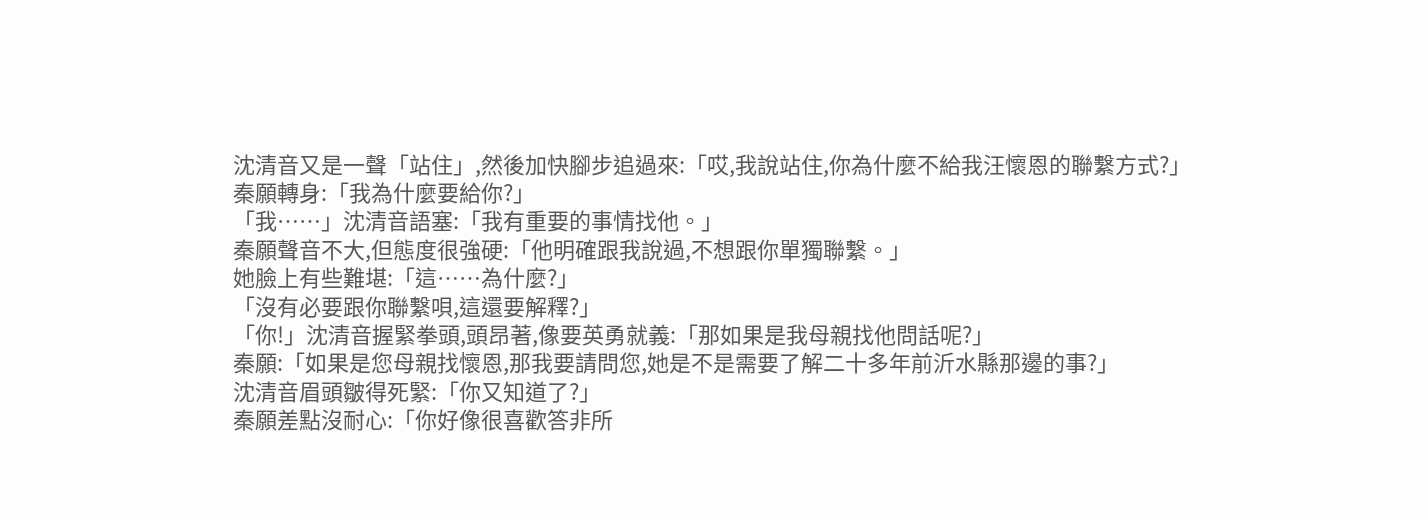沈清音又是一聲「站住」,然後加快腳步追過來:「哎,我說站住,你為什麼不給我汪懷恩的聯繫方式?」
秦願轉身:「我為什麼要給你?」
「我……」沈清音語塞:「我有重要的事情找他。」
秦願聲音不大,但態度很強硬:「他明確跟我說過,不想跟你單獨聯繫。」
她臉上有些難堪:「這……為什麼?」
「沒有必要跟你聯繫唄,這還要解釋?」
「你!」沈清音握緊拳頭,頭昂著,像要英勇就義:「那如果是我母親找他問話呢?」
秦願:「如果是您母親找懷恩,那我要請問您,她是不是需要了解二十多年前沂水縣那邊的事?」
沈清音眉頭皺得死緊:「你又知道了?」
秦願差點沒耐心:「你好像很喜歡答非所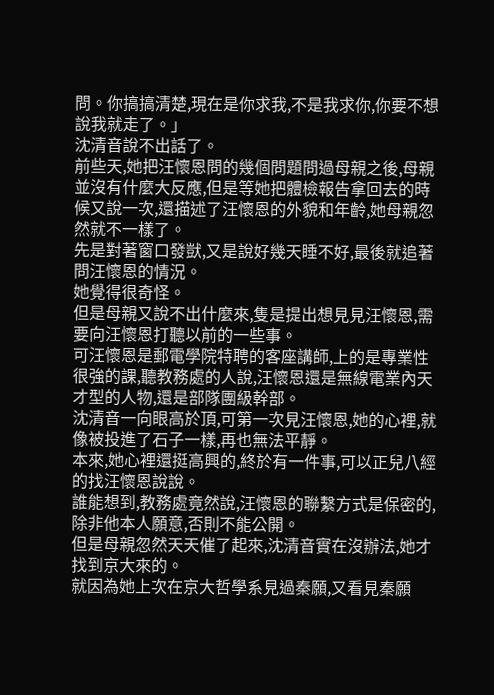問。你搞搞清楚,現在是你求我,不是我求你,你要不想說我就走了。」
沈清音說不出話了。
前些天,她把汪懷恩問的幾個問題問過母親之後,母親並沒有什麼大反應,但是等她把體檢報告拿回去的時候又說一次,還描述了汪懷恩的外貌和年齡,她母親忽然就不一樣了。
先是對著窗口發獃,又是說好幾天睡不好,最後就追著問汪懷恩的情況。
她覺得很奇怪。
但是母親又說不出什麼來,隻是提出想見見汪懷恩,需要向汪懷恩打聽以前的一些事。
可汪懷恩是郵電學院特聘的客座講師,上的是專業性很強的課,聽教務處的人說,汪懷恩還是無線電業內天才型的人物,還是部隊團級幹部。
沈清音一向眼高於頂,可第一次見汪懷恩,她的心裡,就像被投進了石子一樣,再也無法平靜。
本來,她心裡還挺高興的,終於有一件事,可以正兒八經的找汪懷恩說說。
誰能想到,教務處竟然說,汪懷恩的聯繫方式是保密的,除非他本人願意,否則不能公開。
但是母親忽然天天催了起來,沈清音實在沒辦法,她才找到京大來的。
就因為她上次在京大哲學系見過秦願,又看見秦願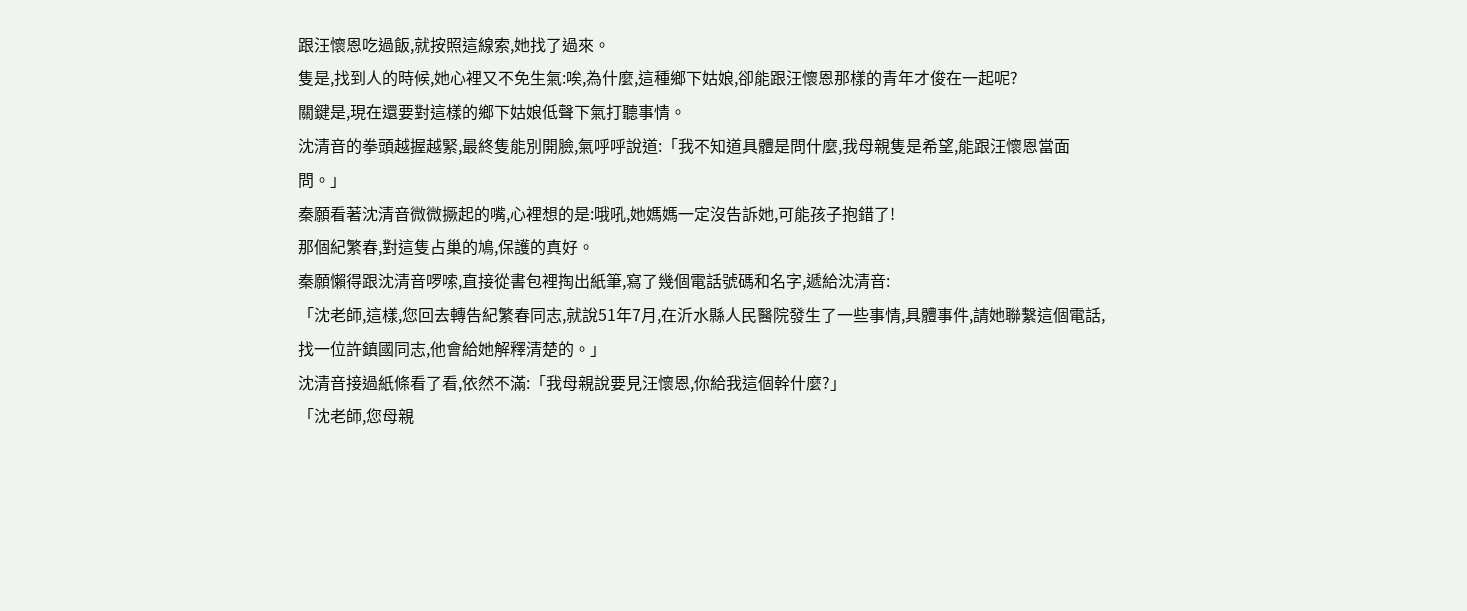跟汪懷恩吃過飯,就按照這線索,她找了過來。
隻是,找到人的時候,她心裡又不免生氣:唉,為什麼,這種鄉下姑娘,卻能跟汪懷恩那樣的青年才俊在一起呢?
關鍵是,現在還要對這樣的鄉下姑娘低聲下氣打聽事情。
沈清音的拳頭越握越緊,最終隻能別開臉,氣呼呼說道:「我不知道具體是問什麼,我母親隻是希望,能跟汪懷恩當面問。」
秦願看著沈清音微微撅起的嘴,心裡想的是:哦吼,她媽媽一定沒告訴她,可能孩子抱錯了!
那個紀繁春,對這隻占巢的鳩,保護的真好。
秦願懶得跟沈清音啰嗦,直接從書包裡掏出紙筆,寫了幾個電話號碼和名字,遞給沈清音:
「沈老師,這樣,您回去轉告紀繁春同志,就說51年7月,在沂水縣人民醫院發生了一些事情,具體事件,請她聯繫這個電話,找一位許鎮國同志,他會給她解釋清楚的。」
沈清音接過紙條看了看,依然不滿:「我母親說要見汪懷恩,你給我這個幹什麼?」
「沈老師,您母親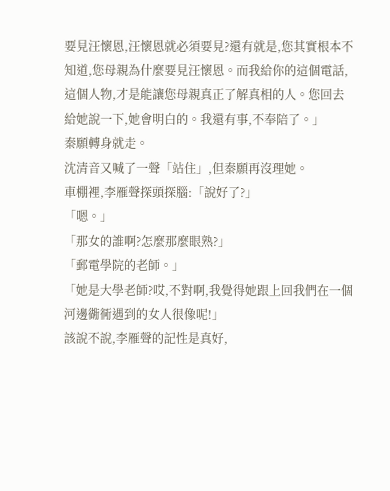要見汪懷恩,汪懷恩就必須要見?還有就是,您其實根本不知道,您母親為什麼要見汪懷恩。而我給你的這個電話,這個人物,才是能讓您母親真正了解真相的人。您回去給她說一下,她會明白的。我還有事,不奉陪了。」
秦願轉身就走。
沈清音又喊了一聲「站住」,但秦願再沒理她。
車棚裡,李雁聲探頭探腦:「說好了?」
「嗯。」
「那女的誰啊?怎麼那麼眼熟?」
「郵電學院的老師。」
「她是大學老師?哎,不對啊,我覺得她跟上回我們在一個河邊衚衕遇到的女人很像呢!」
該說不說,李雁聲的記性是真好,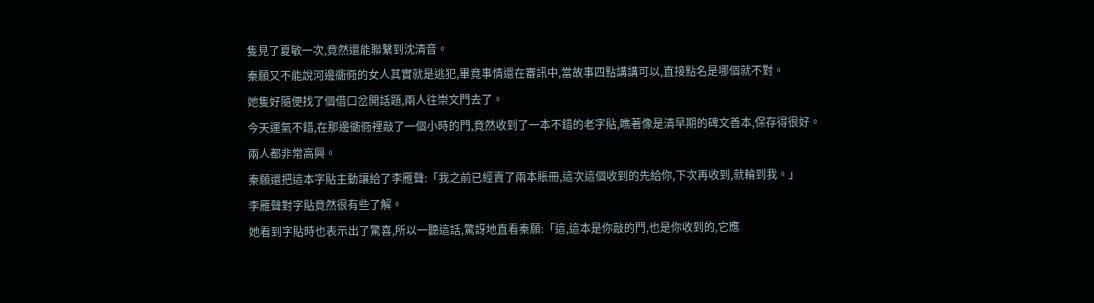隻見了夏敏一次,竟然還能聯繫到沈清音。
秦願又不能說河邊衚衕的女人其實就是逃犯,畢竟事情還在審訊中,當故事四點講講可以,直接點名是哪個就不對。
她隻好隨便找了個借口岔開話題,兩人往崇文門去了。
今天運氣不錯,在那邊衚衕裡敲了一個小時的門,竟然收到了一本不錯的老字貼,瞧著像是清早期的碑文善本,保存得很好。
兩人都非常高興。
秦願還把這本字貼主動讓給了李雁聲:「我之前已經賣了兩本賬冊,這次這個收到的先給你,下次再收到,就輪到我。」
李雁聲對字貼竟然很有些了解。
她看到字貼時也表示出了驚喜,所以一聽這話,驚訝地直看秦願:「這,這本是你敲的門,也是你收到的,它應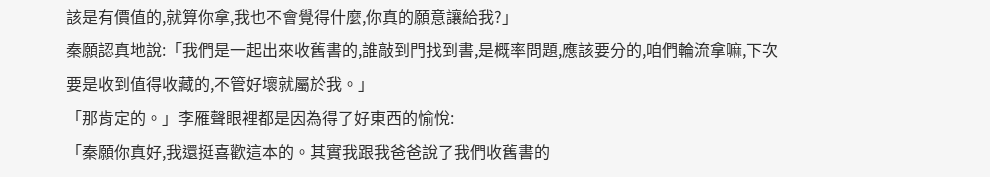該是有價值的,就算你拿,我也不會覺得什麼,你真的願意讓給我?」
秦願認真地說:「我們是一起出來收舊書的,誰敲到門找到書,是概率問題,應該要分的,咱們輪流拿嘛,下次要是收到值得收藏的,不管好壞就屬於我。」
「那肯定的。」李雁聲眼裡都是因為得了好東西的愉悅:
「秦願你真好,我還挺喜歡這本的。其實我跟我爸爸說了我們收舊書的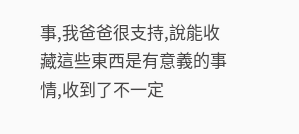事,我爸爸很支持,說能收藏這些東西是有意義的事情,收到了不一定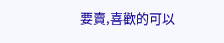要賣,喜歡的可以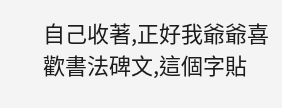自己收著,正好我爺爺喜歡書法碑文,這個字貼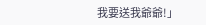我要送我爺爺!」